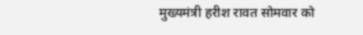मुख्यमंत्री हरीश रावत सोमवार को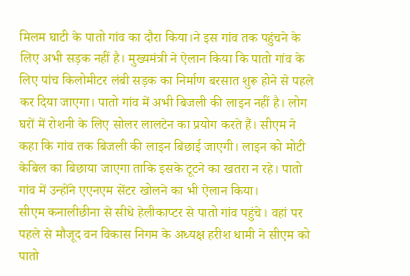मिलम घाटी के पातो गांव का दौरा किया।ने इस गांव तक पहुंचने के लिए अभी सड़क नहीं है। मुख्यमंत्री ने ऐलान किया कि पातो गांव के लिए पांच किलोमीटर लंबी सड़क का निर्माण बरसात शुरू होने से पहले कर दिया जाएगा। पातो गांव में अभी बिजली की लाइन नहीं है। लोग घरों में रोशनी के लिए सोलर लालटेन का प्रयोग करते हैं। सीएम ने कहा कि गांव तक बिजली की लाइन बिछाई जाएगी। लाइन को मोटी केबिल का बिछाया जाएगा ताकि इसके टूटने का खतरा न रहे। पातो गांव में उन्होंने एएनएम सेंटर खोलने का भी ऐलान किया।
सीएम कनालीछीना से सीधे हेलीकाप्टर से पातो गांव पहुंचे। वहां पर पहले से मौजूद वन विकास निगम के अध्यक्ष हरीश धामी ने सीएम को पातो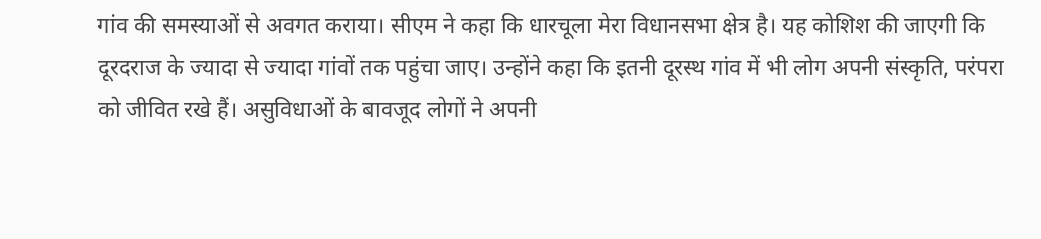गांव की समस्याओं से अवगत कराया। सीएम ने कहा कि धारचूला मेरा विधानसभा क्षेत्र है। यह कोशिश की जाएगी कि दूरदराज के ज्यादा से ज्यादा गांवों तक पहुंचा जाए। उन्होंने कहा कि इतनी दूरस्थ गांव में भी लोग अपनी संस्कृति, परंपरा को जीवित रखे हैं। असुविधाओं के बावजूद लोगों ने अपनी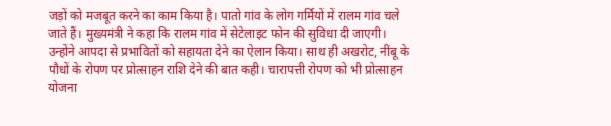जड़ों को मजबूत करने का काम किया है। पातो गांव के लोग गर्मियों में रालम गांव चले जाते हैं। मुख्यमंत्री ने कहा कि रालम गांव में सेटेलाइट फोन की सुविधा दी जाएगी। उन्होंने आपदा से प्रभावितों को सहायता देने का ऐलान किया। साथ ही अखरोट, नींबू के पौधों के रोपण पर प्रोत्साहन राशि देने की बात कही। चारापत्ती रोपण को भी प्रोत्साहन योजना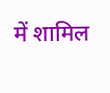में शामिल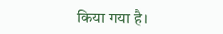किया गया है।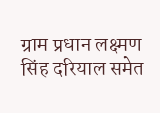ग्राम प्रधान लक्ष्मण सिंह दरियाल समेत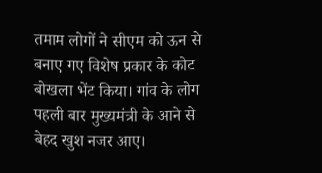तमाम लोगों ने सीएम को ऊन से बनाए गए विशेष प्रकार के कोट बोखला भेंट किया। गांव के लोग पहली बार मुख्यमंत्री के आने से बेहद खुश नजर आए।